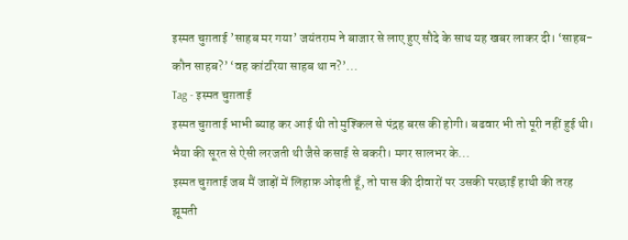इस्मत चुग़ताई ’साहब मर गया’ जयंतराम ने बाजार से लाए हुए सौदे के साथ यह खबर लाकर दी। ‘साहब- कौन साहब?’ ‘वह कांटरिया साहब था न?’...
Tag - इस्मत चुग़ताई
इस्मत चुग़ताई भाभी ब्याह कर आई थी तो मुश्किल से पंद्रह बरस की होगी। बढवार भी तो पूरी नहीं हुई थी। भैया की सूरत से ऐसी लरजती थी जैसे कसाई से बकरी। मगर सालभर के...
इस्मत चुग़ताई जब मैं जाड़ों में लिहाफ़ ओढ़ती हूँ, तो पास की दीवारों पर उसकी परछाईं हाथी की तरह झूमती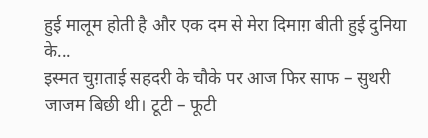हुई मालूम होती है और एक दम से मेरा दिमाग़ बीती हुई दुनिया के...
इस्मत चुग़ताई सहदरी के चौके पर आज फिर साफ – सुथरी जाजम बिछी थी। टूटी – फूटी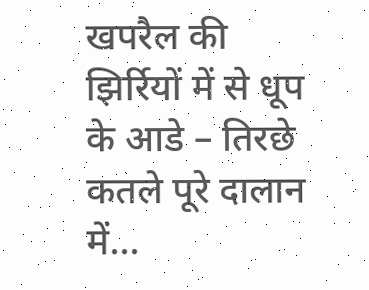खपरैल की झिर्रियों में से धूप के आडे – तिरछे कतले पूरे दालान में...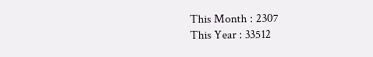This Month : 2307
This Year : 33512